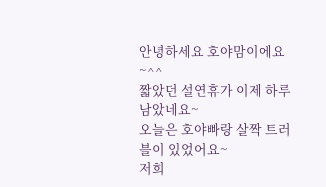안녕하세요 호야맘이에요~^^
짧았던 설연휴가 이제 하루남았네요~
오늘은 호야빠랑 살짝 트러블이 있었어요~
저희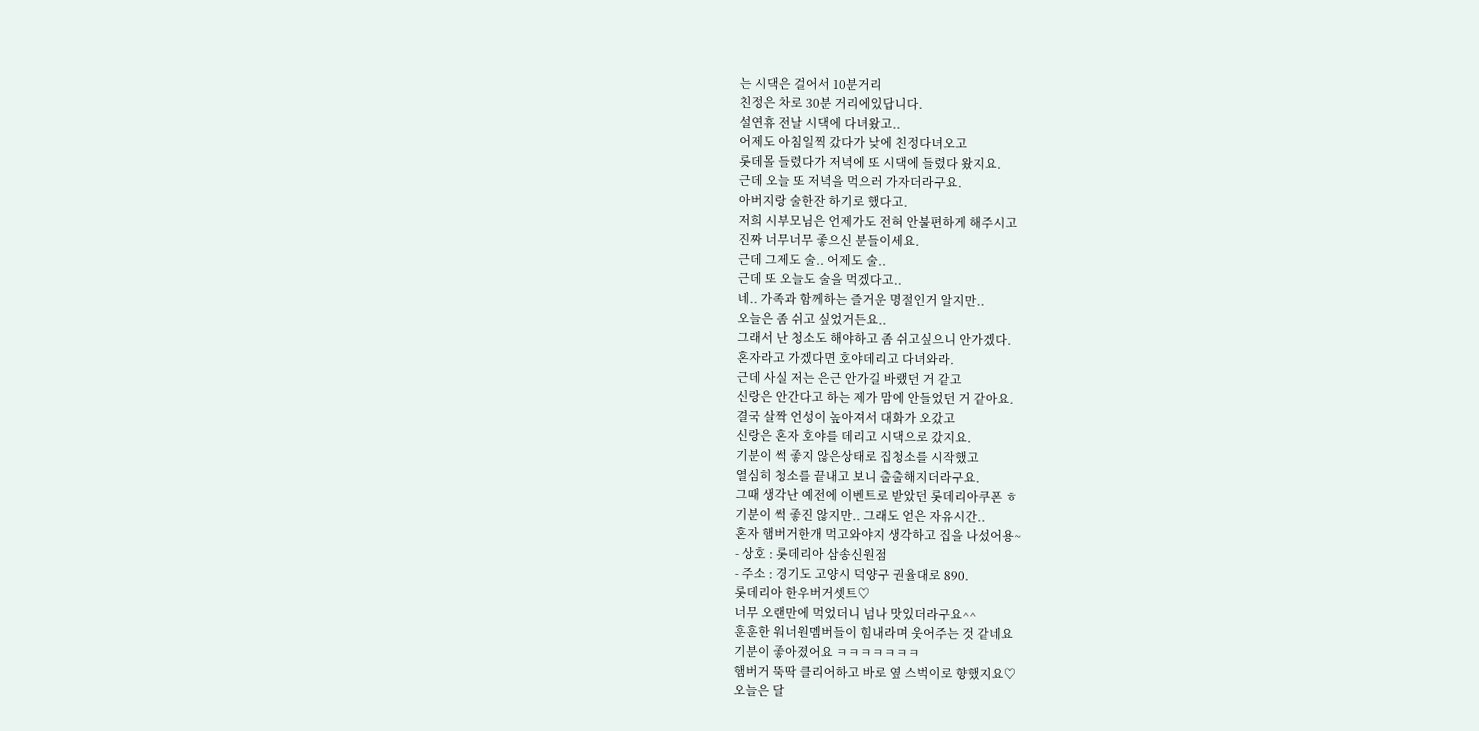는 시댁은 걸어서 10분거리
친정은 차로 30분 거리에있답니다.
설연휴 전날 시댁에 다녀왔고..
어제도 아침일찍 갔다가 낮에 친정다녀오고
롯데몰 들렸다가 저녁에 또 시댁에 들렸다 왔지요.
근데 오늘 또 저녁을 먹으러 가자더라구요.
아버지랑 술한잔 하기로 했다고.
저희 시부모님은 언제가도 전혀 안불편하게 해주시고
진짜 너무너무 좋으신 분들이세요.
근데 그제도 술.. 어제도 술..
근데 또 오늘도 술을 먹겠다고..
네.. 가족과 함께하는 즐거운 명절인거 알지만..
오늘은 좀 쉬고 싶었거든요..
그래서 난 청소도 해야하고 좀 쉬고싶으니 안가겠다.
혼자라고 가겠다면 호야데리고 다녀와라.
근데 사실 저는 은근 안가길 바랬던 거 같고
신랑은 안간다고 하는 제가 맘에 안들었던 거 같아요.
결국 살짝 언성이 높아져서 대화가 오갔고
신랑은 혼자 호야를 데리고 시댁으로 갔지요.
기분이 썩 좋지 않은상태로 집청소를 시작했고
열심히 청소를 끝내고 보니 출출해지더라구요.
그때 생각난 예전에 이벤트로 받았던 롯데리아쿠폰 ㅎ
기분이 썩 좋진 않지만.. 그래도 얻은 자유시간..
혼자 햄버거한개 먹고와야지 생각하고 집을 나섰어용~
- 상호 : 롯데리아 삼송신원점
- 주소 : 경기도 고양시 덕양구 권율대로 890.
롯데리아 한우버거셋트♡
너무 오랜만에 먹었더니 넘나 맛있더라구요^^
훈훈한 워너원멤버들이 힘내라며 웃어주는 것 같네요
기분이 좋아졌어요 ㅋㅋㅋㅋㅋㅋㅋ
햄버거 뚝딱 클리어하고 바로 옆 스벅이로 향했지요♡
오늘은 달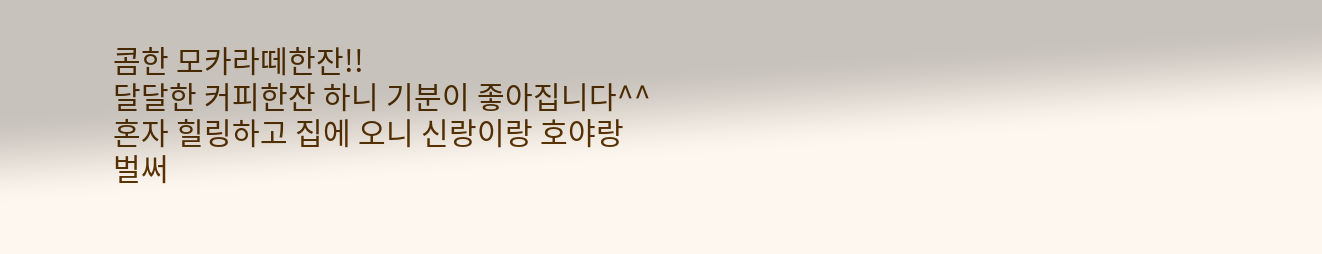콤한 모카라떼한잔!!
달달한 커피한잔 하니 기분이 좋아집니다^^
혼자 힐링하고 집에 오니 신랑이랑 호야랑
벌써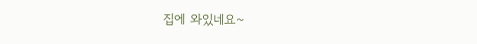집에 와있네요~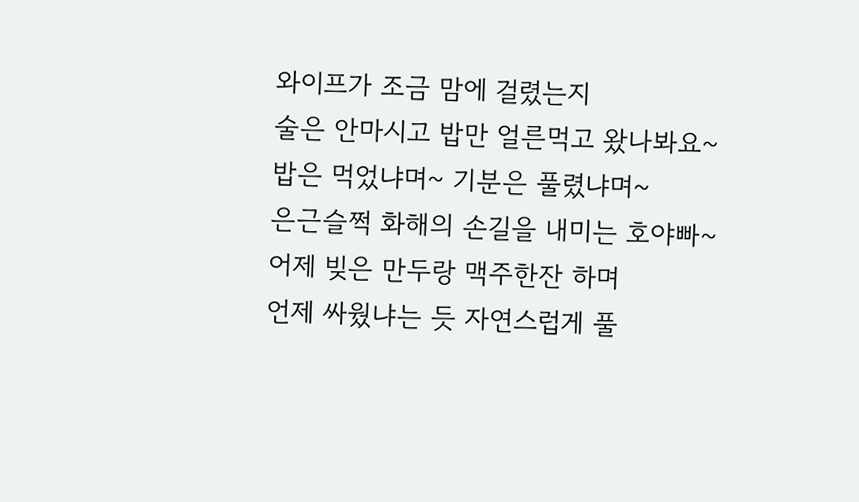와이프가 조금 맘에 걸렸는지
술은 안마시고 밥만 얼른먹고 왔나봐요~
밥은 먹었냐며~ 기분은 풀렸냐며~
은근슬쩍 화해의 손길을 내미는 호야빠~
어제 빚은 만두랑 맥주한잔 하며
언제 싸웠냐는 듯 자연스럽게 풀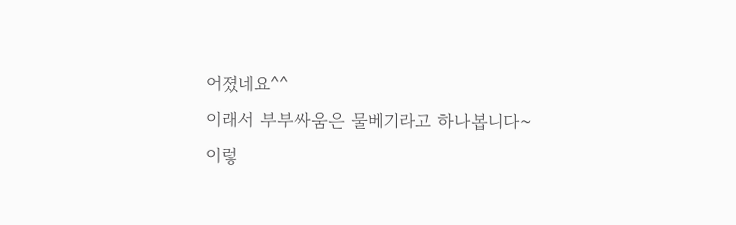어졌네요^^
이래서 부부싸움은 물베기라고 하나봅니다~
이렇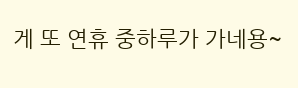게 또 연휴 중하루가 가네용~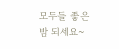모두들 좋은밤 되세요~